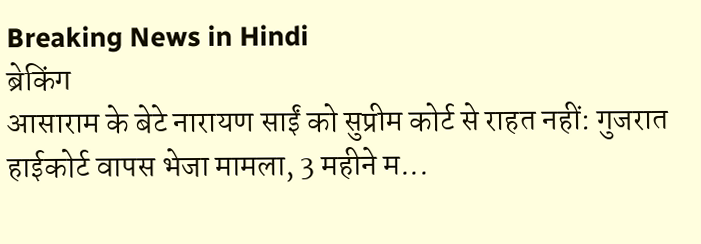Breaking News in Hindi
ब्रेकिंग
आसाराम के बेटे नारायण साईं को सुप्रीम कोर्ट से राहत नहीं: गुजरात हाईकोर्ट वापस भेजा मामला, 3 महीने म...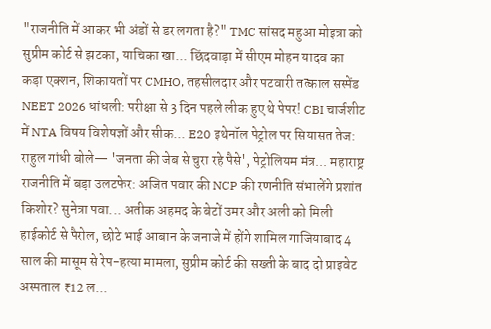"राजनीति में आकर भी अंडों से डर लगता है?" TMC सांसद महुआ मोइत्रा को सुप्रीम कोर्ट से झटका, याचिका खा... छिंदवाड़ा में सीएम मोहन यादव का कड़ा एक्शन, शिकायतों पर CMHO, तहसीलदार और पटवारी तत्काल सस्पेंड NEET 2026 धांधली: परीक्षा से 3 दिन पहले लीक हुए थे पेपर! CBI चार्जशीट में NTA विषय विशेषज्ञों और सीक... E20 इथेनॉल पेट्रोल पर सियासत तेज: राहुल गांधी बोले— 'जनता की जेब से चुरा रहे पैसे', पेट्रोलियम मंत्र... महाराष्ट्र राजनीति में बड़ा उलटफेर: अजित पवार की NCP की रणनीति संभालेंगे प्रशांत किशोर? सुनेत्रा पवा... अतीक अहमद के बेटों उमर और अली को मिली हाईकोर्ट से पैरोल, छोटे भाई आबान के जनाजे में होंगे शामिल गाजियाबाद 4 साल की मासूम से रेप-हत्या मामला, सुप्रीम कोर्ट की सख्ती के बाद दो प्राइवेट अस्पताल ₹12 ल...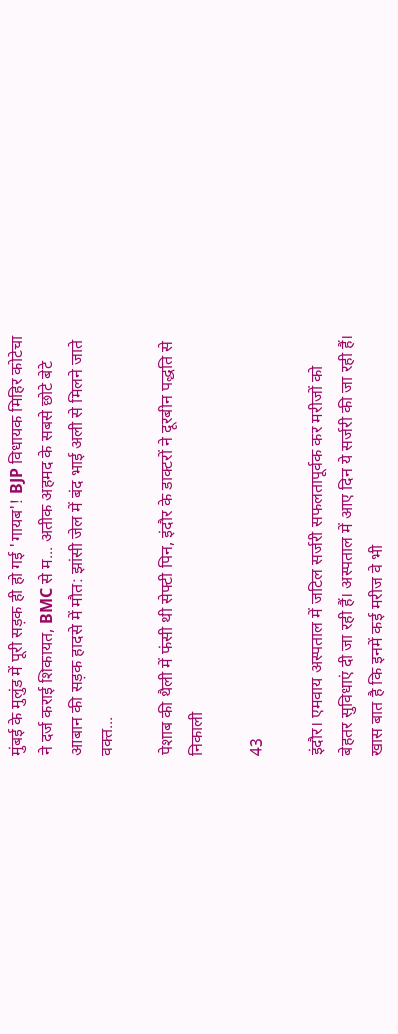मुंबई के मुलुंड में पूरी सड़क ही हो गई 'गायब'! BJP विधायक मिहिर कोटेचा ने दर्ज कराई शिकायत, BMC से म... अतीक अहमद के सबसे छोटे बेटे आबान की सड़क हादसे में मौत: झांसी जेल में बंद भाई अली से मिलने जाते वक्त...

पेशाब की थैली में फंसी थी सेफ्टी पिन, इंदौर के डाक्टरों ने दूरबीन पद्धति से निकाली

43

इंदौर। एमवाय अस्पताल में जटिल सर्जरी सफलतापूर्वक कर मरीजों को बेहतर सुविधाएं दी जा रही हैं। अस्पताल में आए दिन ये सर्जरी की जा रही हैं। खास बात है कि इनमें कई मरीज वे भी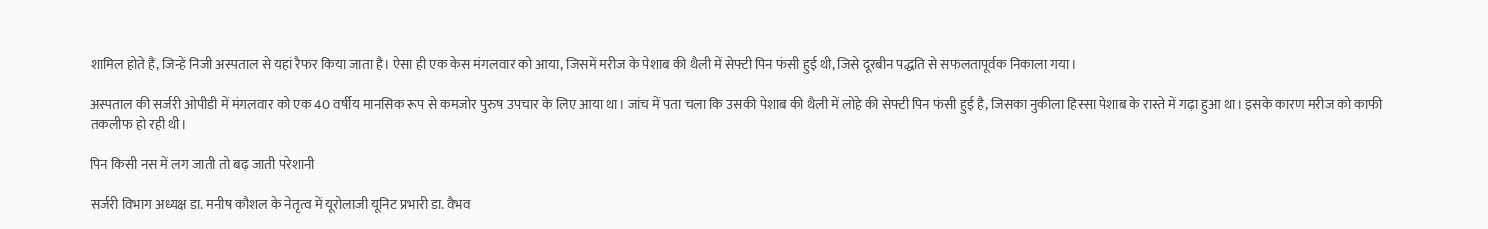शामिल होते हैं, जिन्हें निजी अस्पताल से यहां रैफर किया जाता है। ऐसा ही एक केस मंगलवार को आया, जिसमें मरीज के पेशाब की थैली में सेफ्टी पिन फंसी हुई थी, जिसे दूरबीन पद्धति से सफलतापूर्वक निकाला गया।

अस्पताल की सर्जरी ओपीडी में मंगलवार को एक 40 वर्षीय मानसिक रूप से कमजोर पुरुष उपचार के लिए आया था। जांच में पता चला कि उसकी पेशाब की थैली में लोहे की सेफ्टी पिन फंसी हुई है, जिसका नुकीला हिस्सा पेशाब के रास्ते में गढ़ा हुआ था। इसके कारण मरीज को काफी तकलीफ हो रही थी।

पिन किसी नस में लग जाती तो बढ़ जाती परेशानी

सर्जरी विभाग अध्यक्ष डा. मनीष कौशल के नेतृत्व में यूरोलाजी यूनिट प्रभारी डा. वैभव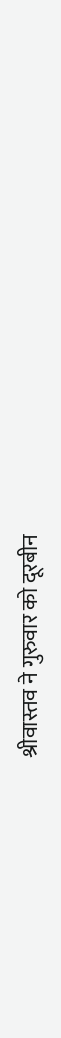श्रीवास्तव ने गुरुवार को दूरबीन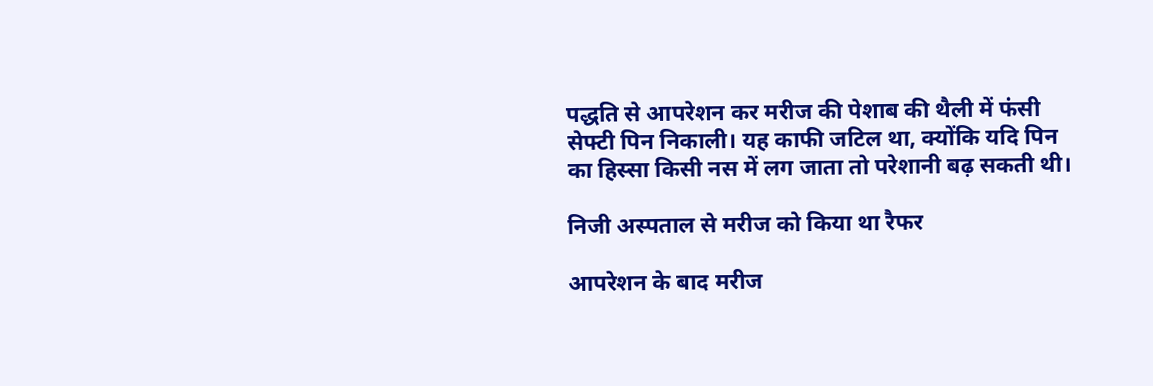पद्धति से आपरेशन कर मरीज की पेशाब की थैली में फंसी सेफ्टी पिन निकाली। यह काफी जटिल था, क्योंकि यदि पिन का हिस्सा किसी नस में लग जाता तो परेशानी बढ़ सकती थी।

निजी अस्पताल से मरीज को किया था रैफर

आपरेशन के बाद मरीज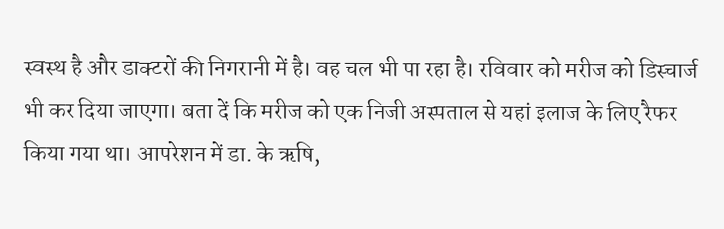स्वस्थ है और डाक्टरों की निगरानी में है। वह चल भी पा रहा है। रविवार को मरीज को डिस्चार्ज भी कर दिया जाएगा। बता दें कि मरीज को एक निजी अस्पताल से यहां इलाज के लिए रैफर किया गया था। आपरेशन में डा. के ऋषि,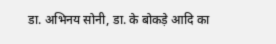डा. अभिनय सोनी, डा. के बोकड़े आदि का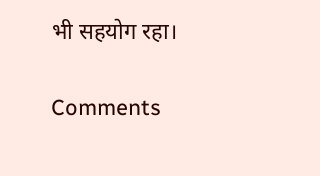भी सहयोग रहा।

Comments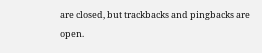are closed, but trackbacks and pingbacks are open.